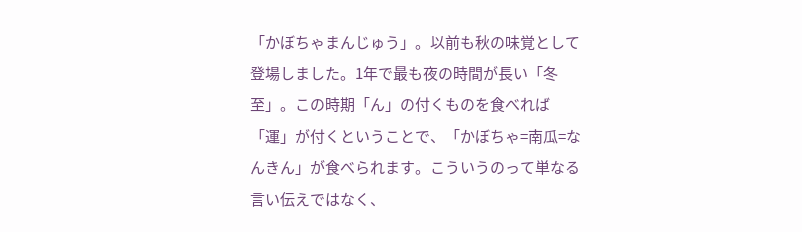「かぼちゃまんじゅう」。以前も秋の味覚として登場しました。1年で最も夜の時間が長い「冬至」。この時期「ん」の付くものを食べれば「運」が付くということで、「かぼちゃ=南瓜=なんきん」が食べられます。こういうのって単なる言い伝えではなく、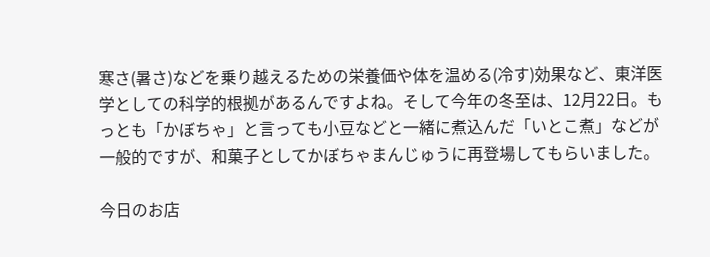寒さ(暑さ)などを乗り越えるための栄養価や体を温める(冷す)効果など、東洋医学としての科学的根拠があるんですよね。そして今年の冬至は、12月22日。もっとも「かぼちゃ」と言っても小豆などと一緒に煮込んだ「いとこ煮」などが一般的ですが、和菓子としてかぼちゃまんじゅうに再登場してもらいました。

今日のお店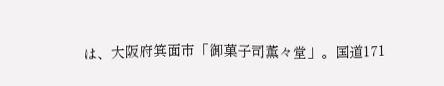は、大阪府箕面市「御菓子司薫々堂」。国道171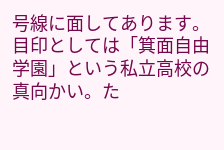号線に面してあります。目印としては「箕面自由学園」という私立高校の真向かい。た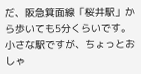だ、阪急箕面線「桜井駅」から歩いても5分くらいです。小さな駅ですが、ちょっとおしゃ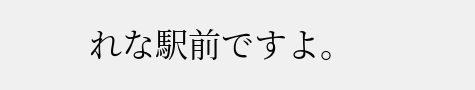れな駅前ですよ。